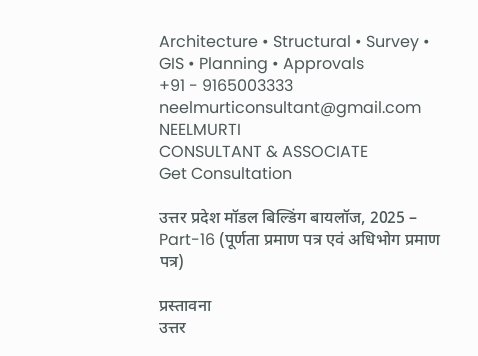Architecture • Structural • Survey • GIS • Planning • Approvals
+91 - 9165003333 neelmurticonsultant@gmail.com
NEELMURTI
CONSULTANT & ASSOCIATE
Get Consultation

उत्तर प्रदेश मॉडल बिल्डिंग बायलॉज, 2025 – Part-16 (पूर्णता प्रमाण पत्र एवं अधिभोग प्रमाण पत्र)

प्रस्तावना
उत्तर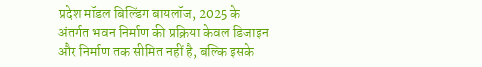प्रदेश मॉडल बिल्डिंग बायलॉज, 2025 के अंतर्गत भवन निर्माण की प्रक्रिया केवल डिजाइन और निर्माण तक सीमित नहीं है, बल्कि इसके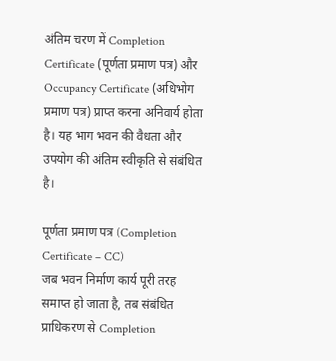अंतिम चरण में Completion Certificate (पूर्णता प्रमाण पत्र) और Occupancy Certificate (अधिभोग प्रमाण पत्र) प्राप्त करना अनिवार्य होता है। यह भाग भवन की वैधता और उपयोग की अंतिम स्वीकृति से संबंधित है।

पूर्णता प्रमाण पत्र (Completion Certificate – CC)
जब भवन निर्माण कार्य पूरी तरह समाप्त हो जाता है, तब संबंधित प्राधिकरण से Completion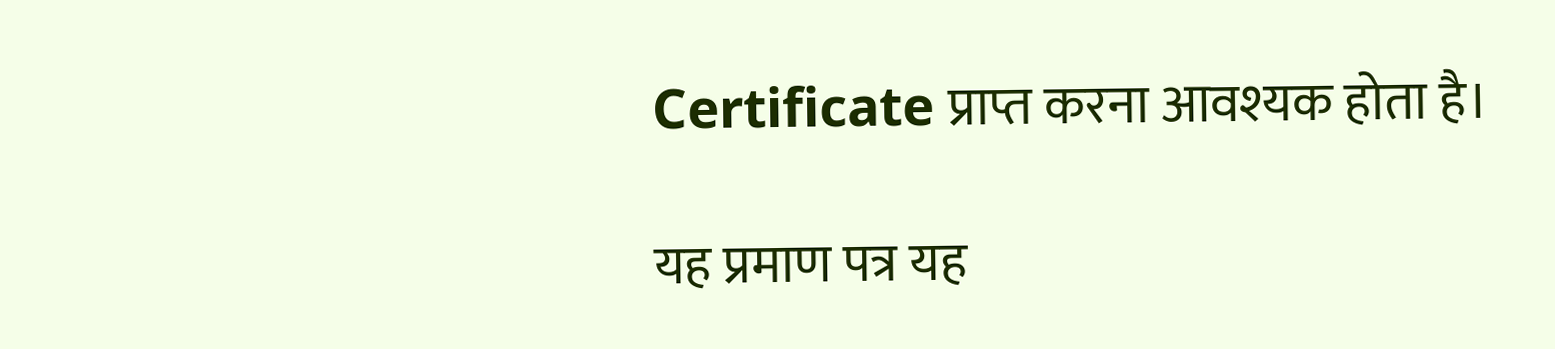Certificate प्राप्त करना आवश्यक होता है।

यह प्रमाण पत्र यह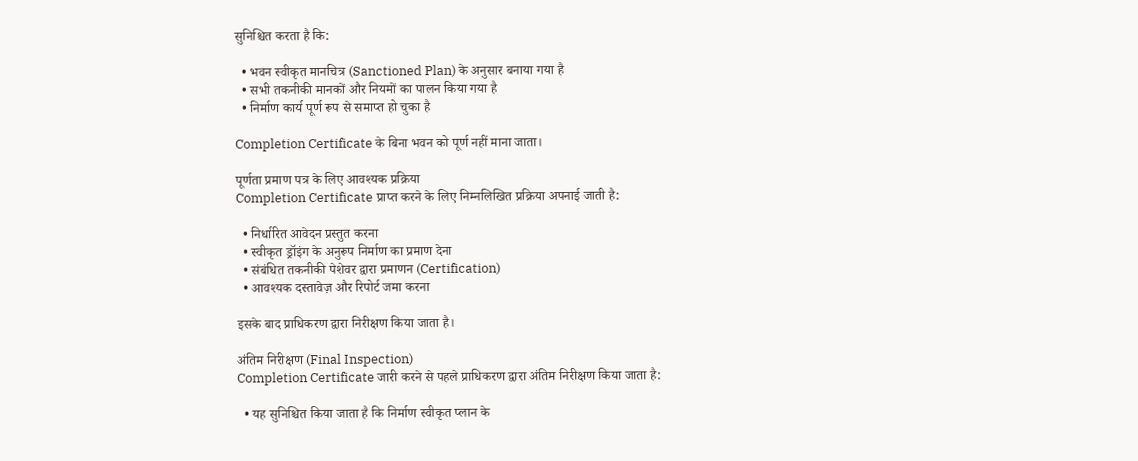सुनिश्चित करता है कि:

  • भवन स्वीकृत मानचित्र (Sanctioned Plan) के अनुसार बनाया गया है
  • सभी तकनीकी मानकों और नियमों का पालन किया गया है
  • निर्माण कार्य पूर्ण रूप से समाप्त हो चुका है

Completion Certificate के बिना भवन को पूर्ण नहीं माना जाता।

पूर्णता प्रमाण पत्र के लिए आवश्यक प्रक्रिया
Completion Certificate प्राप्त करने के लिए निम्नलिखित प्रक्रिया अपनाई जाती है:

  • निर्धारित आवेदन प्रस्तुत करना
  • स्वीकृत ड्रॉइंग के अनुरूप निर्माण का प्रमाण देना
  • संबंधित तकनीकी पेशेवर द्वारा प्रमाणन (Certification)
  • आवश्यक दस्तावेज़ और रिपोर्ट जमा करना

इसके बाद प्राधिकरण द्वारा निरीक्षण किया जाता है।

अंतिम निरीक्षण (Final Inspection)
Completion Certificate जारी करने से पहले प्राधिकरण द्वारा अंतिम निरीक्षण किया जाता है:

  • यह सुनिश्चित किया जाता है कि निर्माण स्वीकृत प्लान के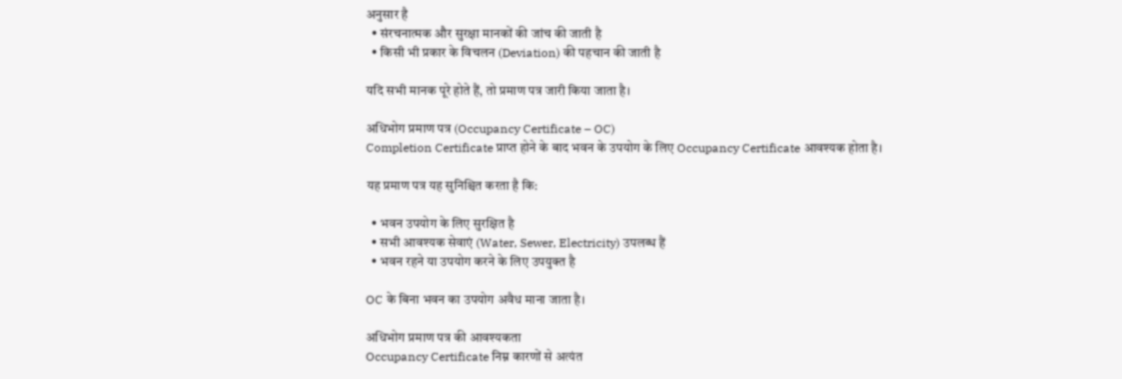अनुसार है
  • संरचनात्मक और सुरक्षा मानकों की जांच की जाती है
  • किसी भी प्रकार के विचलन (Deviation) की पहचान की जाती है

यदि सभी मानक पूरे होते हैं, तो प्रमाण पत्र जारी किया जाता है।

अधिभोग प्रमाण पत्र (Occupancy Certificate – OC)
Completion Certificate प्राप्त होने के बाद भवन के उपयोग के लिए Occupancy Certificate आवश्यक होता है।

यह प्रमाण पत्र यह सुनिश्चित करता है कि:

  • भवन उपयोग के लिए सुरक्षित है
  • सभी आवश्यक सेवाएं (Water, Sewer, Electricity) उपलब्ध हैं
  • भवन रहने या उपयोग करने के लिए उपयुक्त है

OC के बिना भवन का उपयोग अवैध माना जाता है।

अधिभोग प्रमाण पत्र की आवश्यकता
Occupancy Certificate निम्न कारणों से अत्यंत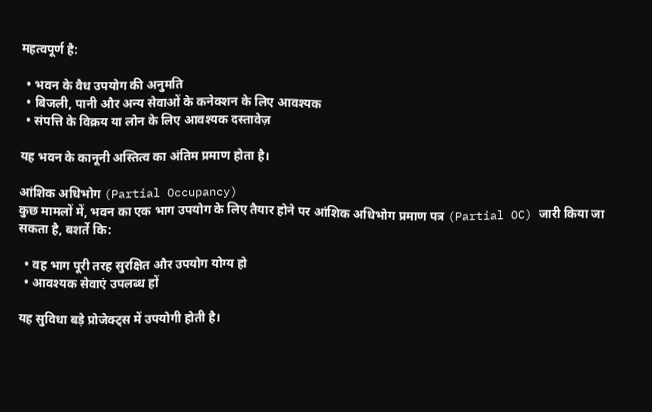महत्वपूर्ण है:

  • भवन के वैध उपयोग की अनुमति
  • बिजली, पानी और अन्य सेवाओं के कनेक्शन के लिए आवश्यक
  • संपत्ति के विक्रय या लोन के लिए आवश्यक दस्तावेज़

यह भवन के कानूनी अस्तित्व का अंतिम प्रमाण होता है।

आंशिक अधिभोग (Partial Occupancy)
कुछ मामलों में, भवन का एक भाग उपयोग के लिए तैयार होने पर आंशिक अधिभोग प्रमाण पत्र (Partial OC) जारी किया जा सकता है, बशर्ते कि:

  • वह भाग पूरी तरह सुरक्षित और उपयोग योग्य हो
  • आवश्यक सेवाएं उपलब्ध हों

यह सुविधा बड़े प्रोजेक्ट्स में उपयोगी होती है।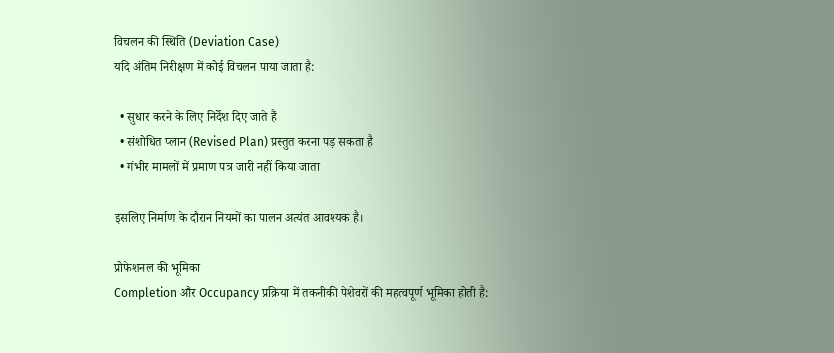विचलन की स्थिति (Deviation Case)
यदि अंतिम निरीक्षण में कोई विचलन पाया जाता है:

  • सुधार करने के लिए निर्देश दिए जाते हैं
  • संशोधित प्लान (Revised Plan) प्रस्तुत करना पड़ सकता है
  • गंभीर मामलों में प्रमाण पत्र जारी नहीं किया जाता

इसलिए निर्माण के दौरान नियमों का पालन अत्यंत आवश्यक है।

प्रोफेशनल की भूमिका
Completion और Occupancy प्रक्रिया में तकनीकी पेशेवरों की महत्वपूर्ण भूमिका होती है: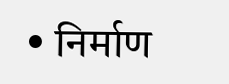• निर्माण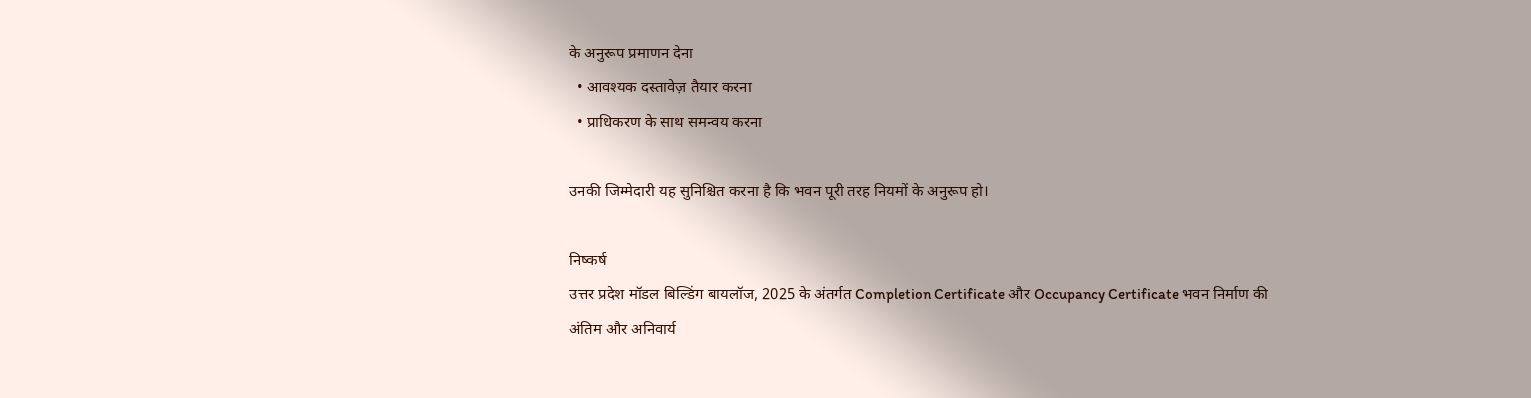के अनुरूप प्रमाणन देना
  • आवश्यक दस्तावेज़ तैयार करना
  • प्राधिकरण के साथ समन्वय करना

उनकी जिम्मेदारी यह सुनिश्चित करना है कि भवन पूरी तरह नियमों के अनुरूप हो।

निष्कर्ष
उत्तर प्रदेश मॉडल बिल्डिंग बायलॉज, 2025 के अंतर्गत Completion Certificate और Occupancy Certificate भवन निर्माण की अंतिम और अनिवार्य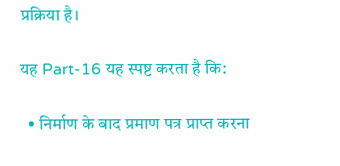प्रक्रिया है।

यह Part-16 यह स्पष्ट करता है कि:

  • निर्माण के बाद प्रमाण पत्र प्राप्त करना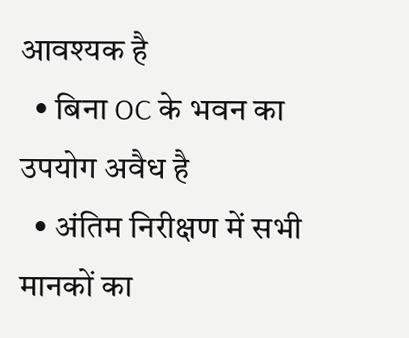आवश्यक है
  • बिना OC के भवन का उपयोग अवैध है
  • अंतिम निरीक्षण में सभी मानकों का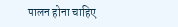पालन होना चाहिए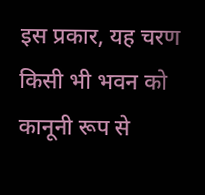इस प्रकार, यह चरण किसी भी भवन को कानूनी रूप से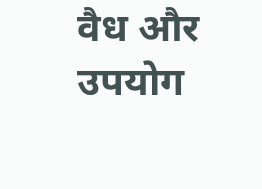वैध और उपयोग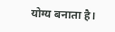योग्य बनाता है।